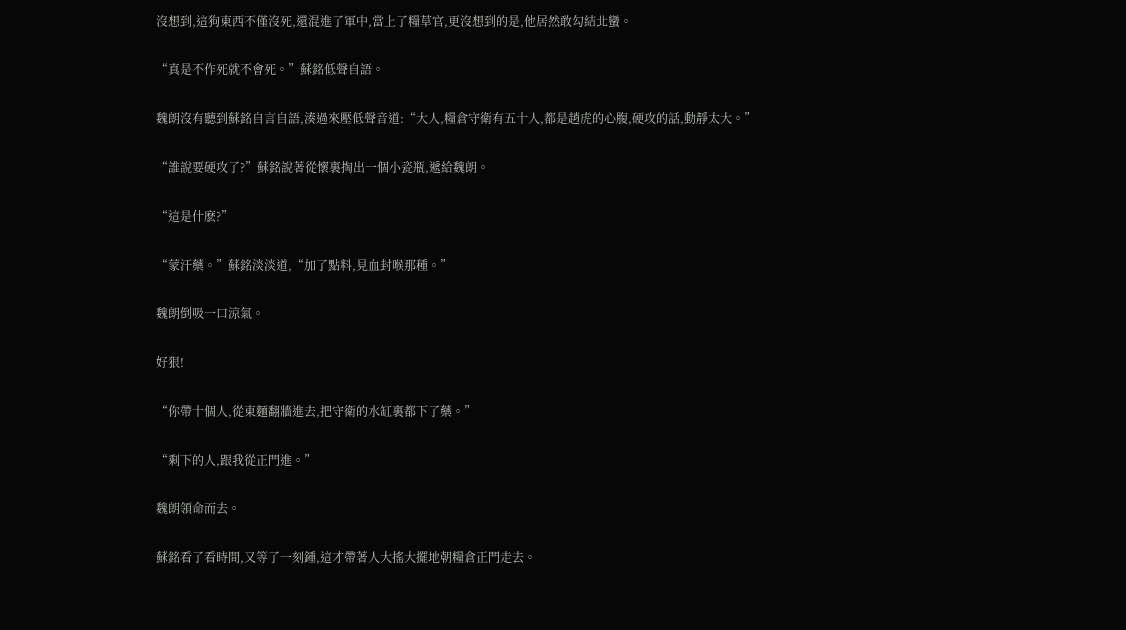沒想到,這狗東西不僅沒死,還混進了軍中,當上了糧草官,更沒想到的是,他居然敢勾結北蠻。

“真是不作死就不會死。”蘇銘低聲自語。

魏朗沒有聽到蘇銘自言自語,湊過來壓低聲音道:“大人,糧倉守衛有五十人,都是趙虎的心腹,硬攻的話,動靜太大。”

“誰說要硬攻了?”蘇銘說著從懷裏掏出一個小瓷瓶,遞給魏朗。

“這是什麽?”

“蒙汗藥。”蘇銘淡淡道,“加了點料,見血封喉那種。”

魏朗倒吸一口涼氣。

好狠!

“你帶十個人,從東麵翻牆進去,把守衛的水缸裏都下了藥。”

“剩下的人,跟我從正門進。”

魏朗領命而去。

蘇銘看了看時間,又等了一刻鍾,這才帶著人大搖大擺地朝糧倉正門走去。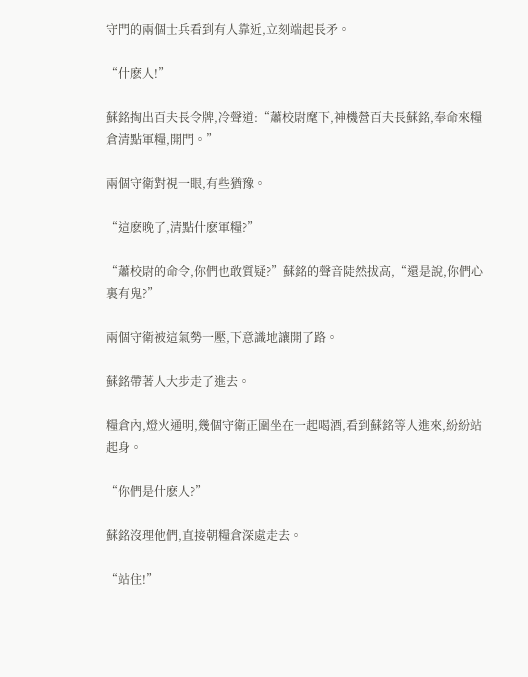守門的兩個士兵看到有人靠近,立刻端起長矛。

“什麽人!”

蘇銘掏出百夫長令牌,冷聲道:“蕭校尉麾下,神機營百夫長蘇銘,奉命來糧倉清點軍糧,開門。”

兩個守衛對視一眼,有些猶豫。

“這麽晚了,清點什麽軍糧?”

“蕭校尉的命令,你們也敢質疑?”蘇銘的聲音陡然拔高,“還是說,你們心裏有鬼?”

兩個守衛被這氣勢一壓,下意識地讓開了路。

蘇銘帶著人大步走了進去。

糧倉內,燈火通明,幾個守衛正圍坐在一起喝酒,看到蘇銘等人進來,紛紛站起身。

“你們是什麽人?”

蘇銘沒理他們,直接朝糧倉深處走去。

“站住!”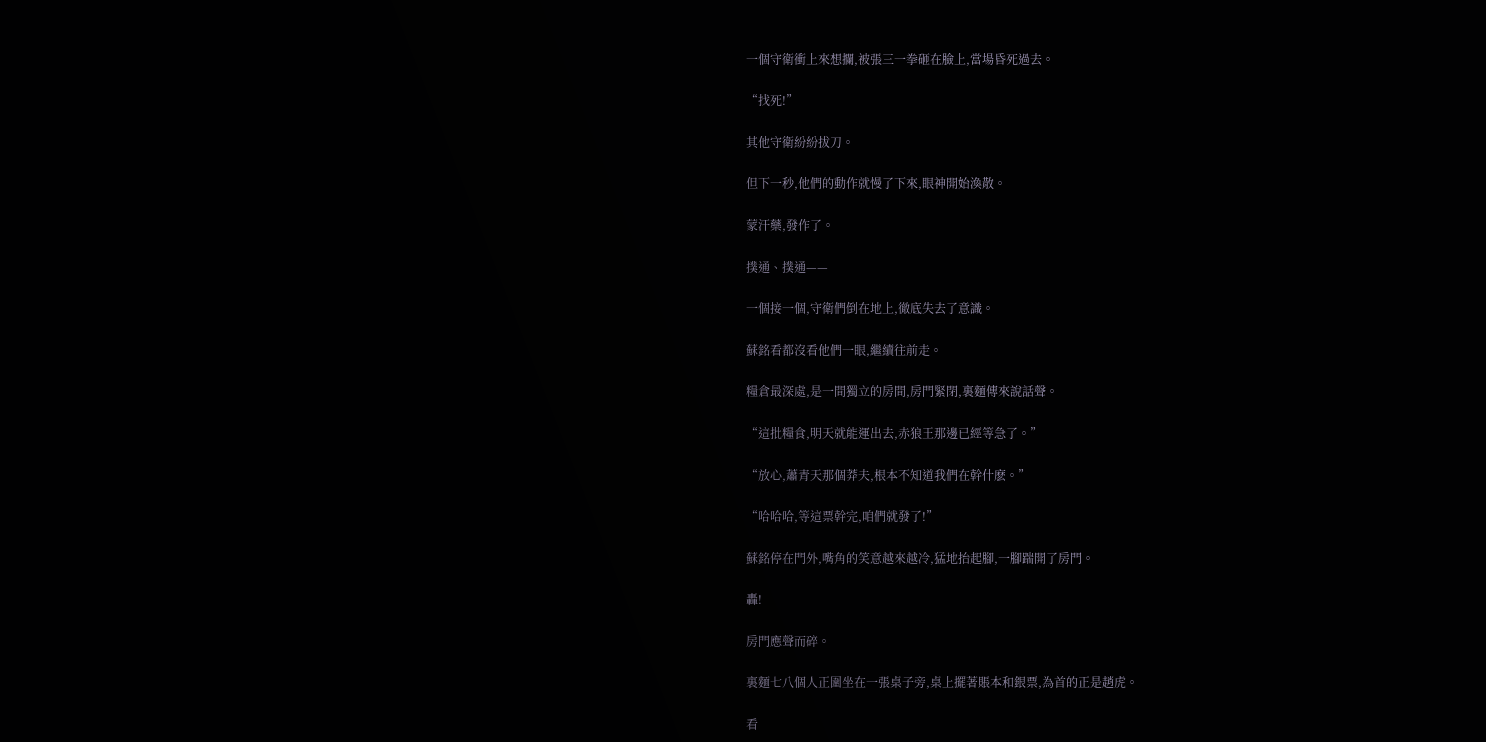一個守衛衝上來想攔,被張三一拳砸在臉上,當場昏死過去。

“找死!”

其他守衛紛紛拔刀。

但下一秒,他們的動作就慢了下來,眼神開始渙散。

蒙汗藥,發作了。

撲通、撲通——

一個接一個,守衛們倒在地上,徹底失去了意識。

蘇銘看都沒看他們一眼,繼續往前走。

糧倉最深處,是一間獨立的房間,房門緊閉,裏麵傳來說話聲。

“這批糧食,明天就能運出去,赤狼王那邊已經等急了。”

“放心,蕭青天那個莽夫,根本不知道我們在幹什麽。”

“哈哈哈,等這票幹完,咱們就發了!”

蘇銘停在門外,嘴角的笑意越來越冷,猛地抬起腳,一腳踹開了房門。

轟!

房門應聲而碎。

裏麵七八個人正圍坐在一張桌子旁,桌上擺著賬本和銀票,為首的正是趙虎。

看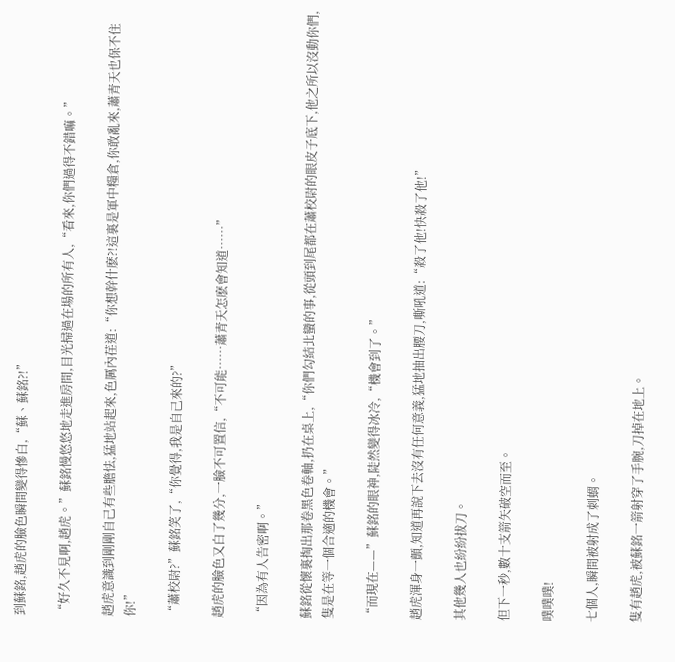到蘇銘,趙虎的臉色瞬間變得慘白,“蘇、蘇銘?!”

“好久不見啊,趙虎。”蘇銘慢悠悠地走進房間,目光掃過在場的所有人,“看來,你們過得不錯嘛。”

趙虎意識到剛剛自己有些膽怯,猛地站起來,色厲內荏道:“你想幹什麽?!這裏是軍中糧倉,你敢亂來,蕭青天也保不住你!”

“蕭校尉?”蘇銘笑了,“你覺得,我是自己來的?”

趙虎的臉色又白了幾分,一臉不可置信,“不可能……蕭青天怎麽會知道……”

“因為有人告密啊。”

蘇銘從懷裏掏出那卷黑色卷軸,扔在桌上,“你們勾結北蠻的事,從頭到尾都在蕭校尉的眼皮子底下,他之所以沒動你們,隻是在等一個合適的機會。”

“而現在——”蘇銘的眼神,陡然變得冰冷,“機會到了。”

趙虎渾身一顫,知道再說下去沒有任何意義,猛地抽出腰刀,嘶吼道:“殺了他!快殺了他!”

其他幾人也紛紛拔刀。

但下一秒,數十支箭矢破空而至。

噗噗噗!

七個人,瞬間被射成了刺蝟。

隻有趙虎,被蘇銘一箭射穿了手腕,刀掉在地上。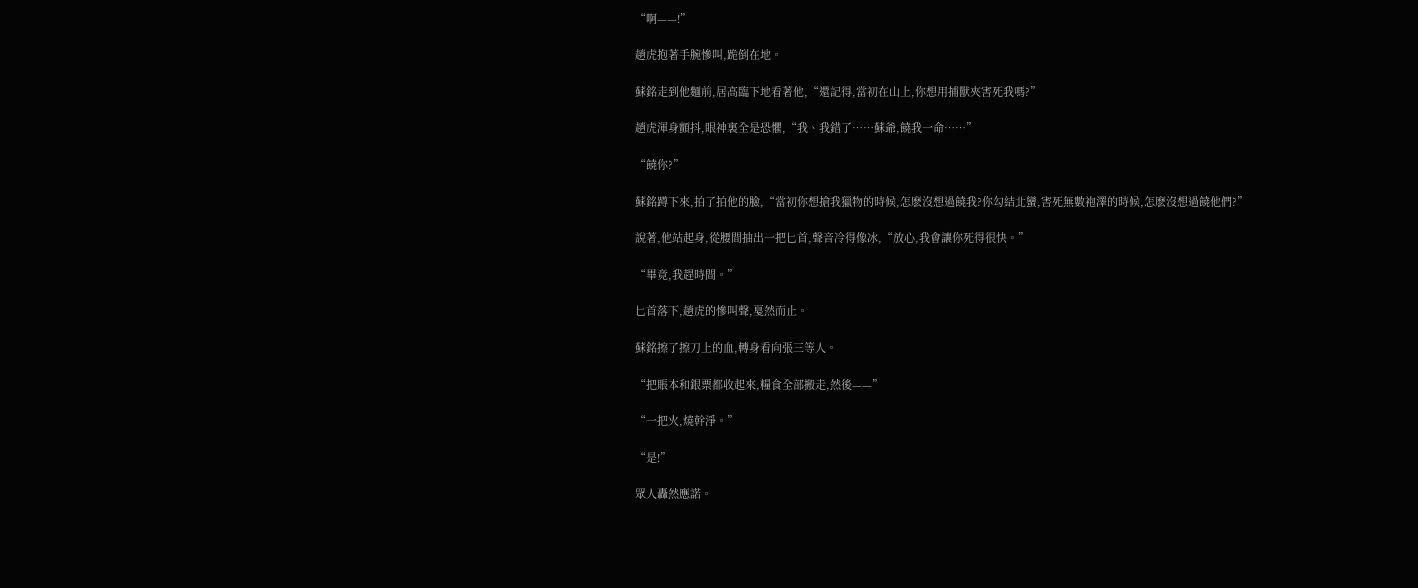“啊——!”

趙虎抱著手腕慘叫,跪倒在地。

蘇銘走到他麵前,居高臨下地看著他,“還記得,當初在山上,你想用捕獸夾害死我嗎?”

趙虎渾身顫抖,眼神裏全是恐懼,“我、我錯了……蘇爺,饒我一命……”

“饒你?”

蘇銘蹲下來,拍了拍他的臉,“當初你想搶我獵物的時候,怎麽沒想過饒我?你勾結北蠻,害死無數袍澤的時候,怎麽沒想過饒他們?”

說著,他站起身,從腰間抽出一把匕首,聲音冷得像冰,“放心,我會讓你死得很快。”

“畢竟,我趕時間。”

匕首落下,趙虎的慘叫聲,戛然而止。

蘇銘擦了擦刀上的血,轉身看向張三等人。

“把賬本和銀票都收起來,糧食全部搬走,然後——”

“一把火,燒幹淨。”

“是!”

眾人轟然應諾。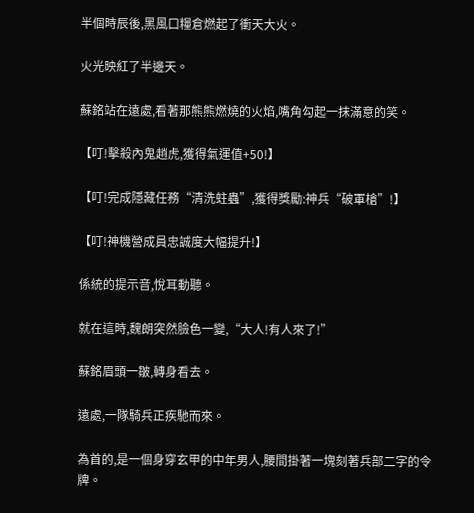半個時辰後,黑風口糧倉燃起了衝天大火。

火光映紅了半邊天。

蘇銘站在遠處,看著那熊熊燃燒的火焰,嘴角勾起一抹滿意的笑。

【叮!擊殺內鬼趙虎,獲得氣運值+50!】

【叮!完成隱藏任務“清洗蛀蟲”,獲得獎勵:神兵“破軍槍”!】

【叮!神機營成員忠誠度大幅提升!】

係統的提示音,悅耳動聽。

就在這時,魏朗突然臉色一變,“大人!有人來了!”

蘇銘眉頭一皺,轉身看去。

遠處,一隊騎兵正疾馳而來。

為首的,是一個身穿玄甲的中年男人,腰間掛著一塊刻著兵部二字的令牌。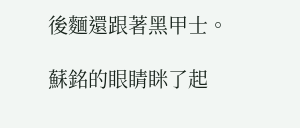後麵還跟著黑甲士。

蘇銘的眼睛眯了起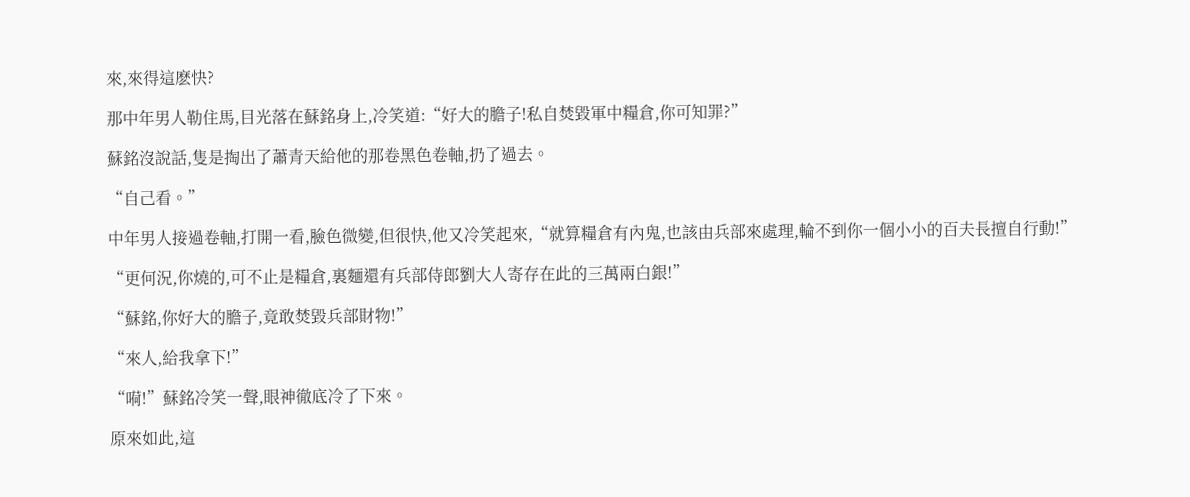來,來得這麽快?

那中年男人勒住馬,目光落在蘇銘身上,冷笑道:“好大的膽子!私自焚毀軍中糧倉,你可知罪?”

蘇銘沒說話,隻是掏出了蕭青天給他的那卷黑色卷軸,扔了過去。

“自己看。”

中年男人接過卷軸,打開一看,臉色微變,但很快,他又冷笑起來,“就算糧倉有內鬼,也該由兵部來處理,輪不到你一個小小的百夫長擅自行動!”

“更何況,你燒的,可不止是糧倉,裏麵還有兵部侍郎劉大人寄存在此的三萬兩白銀!”

“蘇銘,你好大的膽子,竟敢焚毀兵部財物!”

“來人,給我拿下!”

“嗬!”蘇銘冷笑一聲,眼神徹底冷了下來。

原來如此,這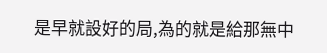是早就設好的局,為的就是給那無中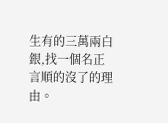生有的三萬兩白銀,找一個名正言順的沒了的理由。